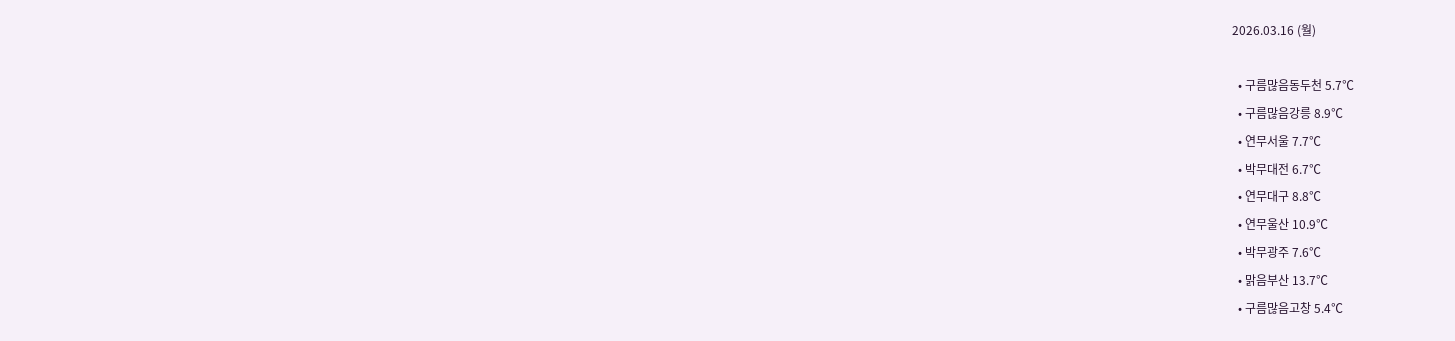2026.03.16 (월)

  • 구름많음동두천 5.7℃
  • 구름많음강릉 8.9℃
  • 연무서울 7.7℃
  • 박무대전 6.7℃
  • 연무대구 8.8℃
  • 연무울산 10.9℃
  • 박무광주 7.6℃
  • 맑음부산 13.7℃
  • 구름많음고창 5.4℃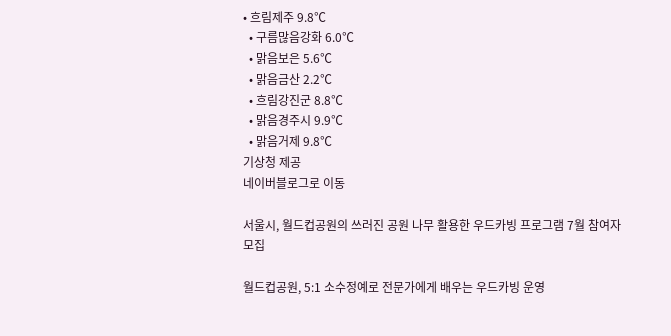• 흐림제주 9.8℃
  • 구름많음강화 6.0℃
  • 맑음보은 5.6℃
  • 맑음금산 2.2℃
  • 흐림강진군 8.8℃
  • 맑음경주시 9.9℃
  • 맑음거제 9.8℃
기상청 제공
네이버블로그로 이동

서울시, 월드컵공원의 쓰러진 공원 나무 활용한 우드카빙 프로그램 7월 참여자 모집

월드컵공원, 5:1 소수정예로 전문가에게 배우는 우드카빙 운영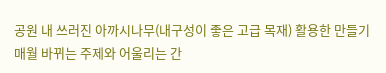공원 내 쓰러진 아까시나무(내구성이 좋은 고급 목재) 활용한 만들기
매월 바뀌는 주제와 어울리는 간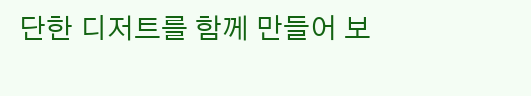단한 디저트를 함께 만들어 보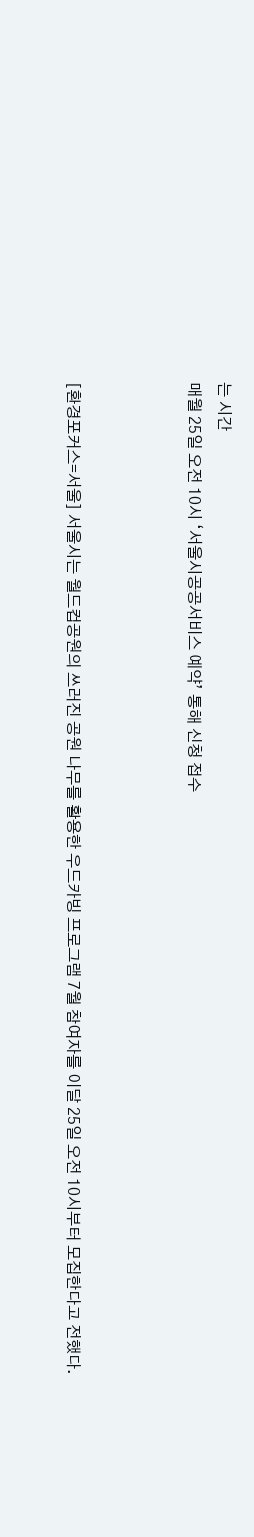는 시간
매월 25일 오전 10시 ‘서울시공공서비스 예약’ 통해 신청 접수



[환경포커스=서울] 서울시는 월드컵공원의 쓰러진 공원 나무를 활용한 우드카빙 프로그램 7월 참여자를 이달 25일 오전 10시부터 모집한다고 전했다.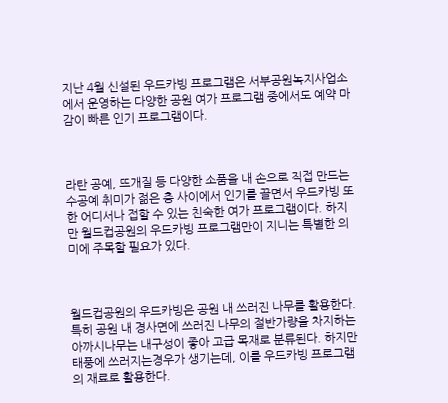지난 4월 신설된 우드카빙 프로그램은 서부공원녹지사업소에서 운영하는 다양한 공원 여가 프로그램 중에서도 예약 마감이 빠른 인기 프로그램이다.



라탄 공예, 뜨개질 등 다양한 소품을 내 손으로 직접 만드는 수공예 취미가 젊은 층 사이에서 인기를 끌면서 우드카빙 또한 어디서나 접할 수 있는 친숙한 여가 프로그램이다. 하지만 월드컵공원의 우드카빙 프로그램만이 지니는 특별한 의미에 주목할 필요가 있다.



월드컵공원의 우드카빙은 공원 내 쓰러진 나무를 활용한다. 특히 공원 내 경사면에 쓰러진 나무의 절반가량을 차지하는 아까시나무는 내구성이 좋아 고급 목재로 분류된다. 하지만 태풍에 쓰러지는경우가 생기는데, 이를 우드카빙 프로그램의 재료로 활용한다.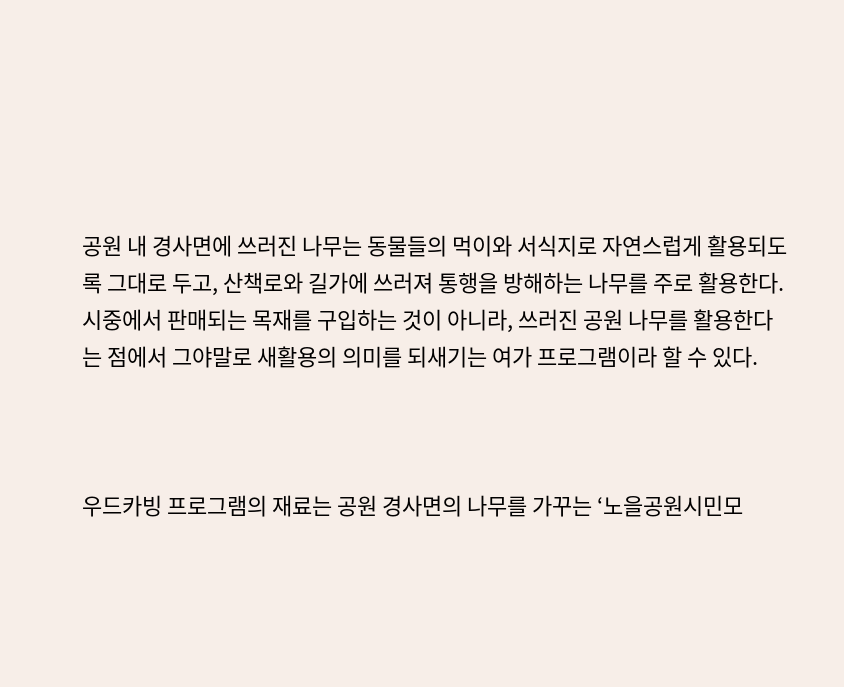공원 내 경사면에 쓰러진 나무는 동물들의 먹이와 서식지로 자연스럽게 활용되도록 그대로 두고, 산책로와 길가에 쓰러져 통행을 방해하는 나무를 주로 활용한다. 시중에서 판매되는 목재를 구입하는 것이 아니라, 쓰러진 공원 나무를 활용한다는 점에서 그야말로 새활용의 의미를 되새기는 여가 프로그램이라 할 수 있다.



우드카빙 프로그램의 재료는 공원 경사면의 나무를 가꾸는 ‘노을공원시민모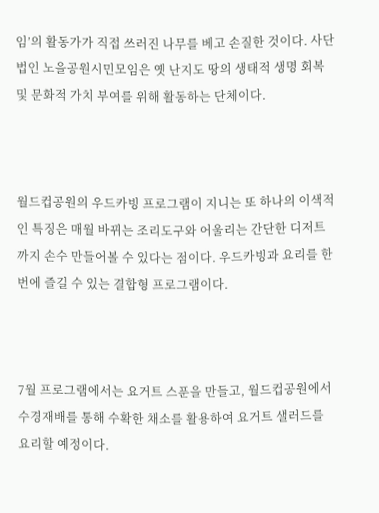임’의 활동가가 직접 쓰러진 나무를 베고 손질한 것이다. 사단법인 노을공원시민모임은 옛 난지도 땅의 생태적 생명 회복 및 문화적 가치 부여를 위해 활동하는 단체이다.



월드컵공원의 우드카빙 프로그램이 지니는 또 하나의 이색적인 특징은 매월 바뀌는 조리도구와 어울리는 간단한 디저트까지 손수 만들어볼 수 있다는 점이다. 우드카빙과 요리를 한 번에 즐길 수 있는 결합형 프로그램이다.



7월 프로그램에서는 요거트 스푼을 만들고, 월드컵공원에서 수경재배를 통해 수확한 채소를 활용하여 요거트 샐러드를 요리할 예정이다.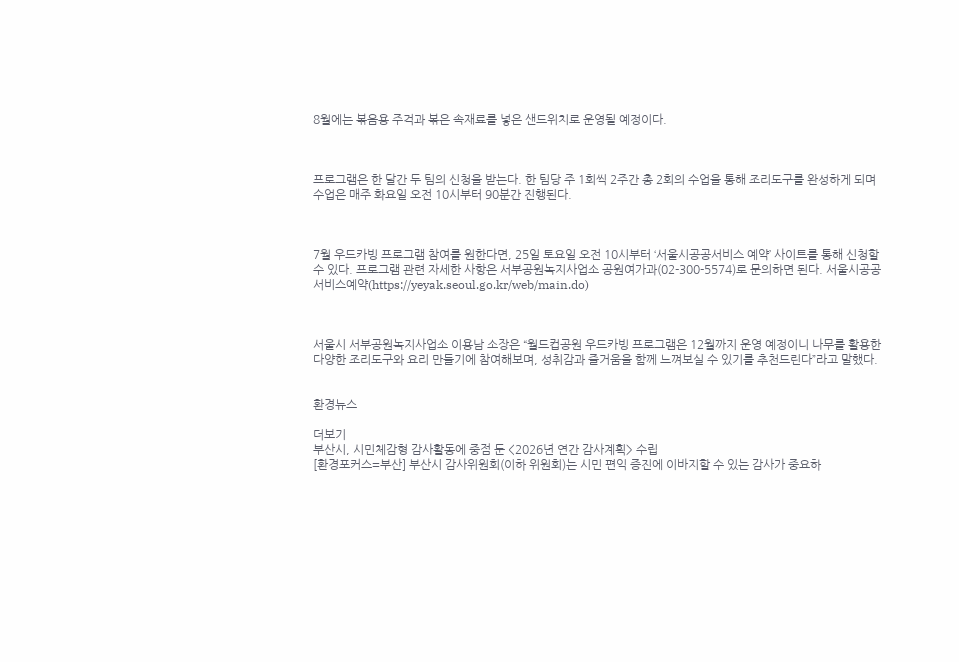8월에는 볶음용 주걱과 볶은 속재료를 넣은 샌드위치로 운영될 예정이다.



프로그램은 한 달간 두 팀의 신청을 받는다. 한 팀당 주 1회씩 2주간 총 2회의 수업을 통해 조리도구를 완성하게 되며 수업은 매주 화요일 오전 10시부터 90분간 진행된다.



7월 우드카빙 프로그램 참여를 원한다면, 25일 토요일 오전 10시부터 ‘서울시공공서비스 예약’ 사이트를 통해 신청할 수 있다. 프로그램 관련 자세한 사항은 서부공원녹지사업소 공원여가과(02-300-5574)로 문의하면 된다. 서울시공공서비스예약(https://yeyak.seoul.go.kr/web/main.do)



서울시 서부공원녹지사업소 이용남 소장은 “월드컵공원 우드카빙 프로그램은 12월까지 운영 예정이니 나무를 활용한 다양한 조리도구와 요리 만들기에 참여해보며, 성취감과 즐거움을 함께 느껴보실 수 있기를 추천드린다”라고 말했다.


환경뉴스

더보기
부산시, 시민체감형 감사활동에 중점 둔 <2026년 연간 감사계획> 수립
[환경포커스=부산] 부산시 감사위원회(이하 위원회)는 시민 편익 증진에 이바지할 수 있는 감사가 중요하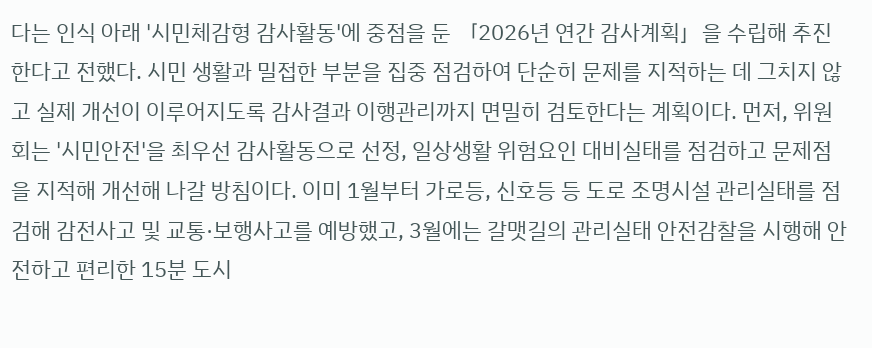다는 인식 아래 '시민체감형 감사활동'에 중점을 둔 「2026년 연간 감사계획」을 수립해 추진한다고 전했다. 시민 생활과 밀접한 부분을 집중 점검하여 단순히 문제를 지적하는 데 그치지 않고 실제 개선이 이루어지도록 감사결과 이행관리까지 면밀히 검토한다는 계획이다. 먼저, 위원회는 '시민안전'을 최우선 감사활동으로 선정, 일상생활 위험요인 대비실태를 점검하고 문제점을 지적해 개선해 나갈 방침이다. 이미 1월부터 가로등, 신호등 등 도로 조명시설 관리실태를 점검해 감전사고 및 교통·보행사고를 예방했고, 3월에는 갈맷길의 관리실태 안전감찰을 시행해 안전하고 편리한 15분 도시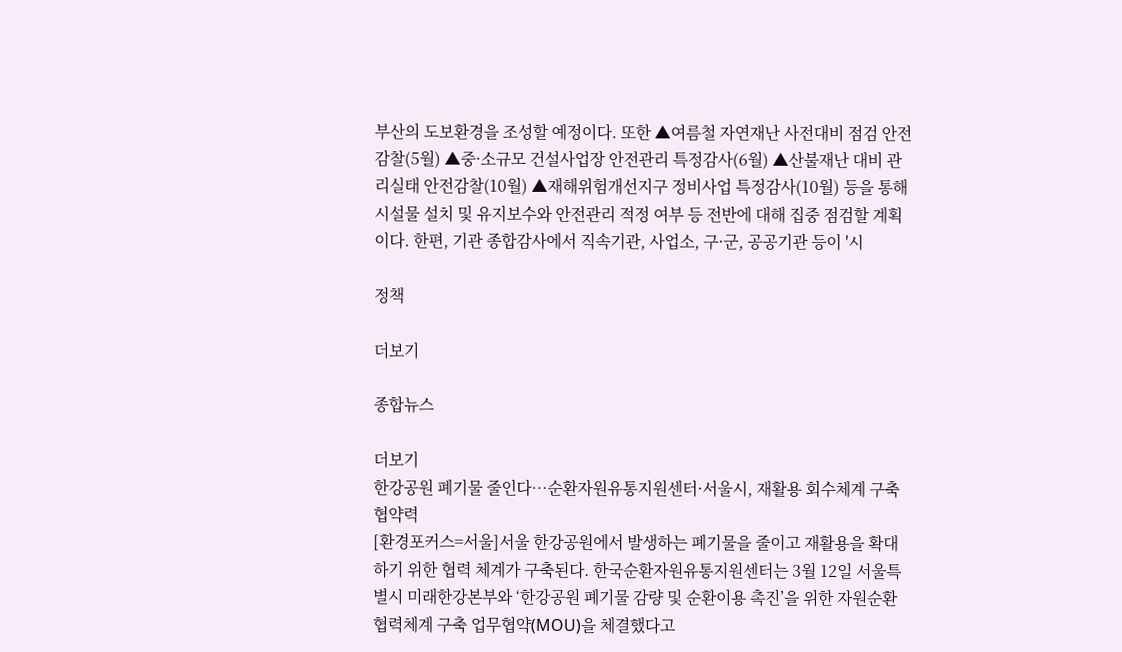부산의 도보환경을 조성할 예정이다. 또한 ▲여름철 자연재난 사전대비 점검 안전감찰(5월) ▲중·소규모 건설사업장 안전관리 특정감사(6월) ▲산불재난 대비 관리실태 안전감찰(10월) ▲재해위험개선지구 정비사업 특정감사(10월) 등을 통해 시설물 설치 및 유지보수와 안전관리 적정 여부 등 전반에 대해 집중 점검할 계획이다. 한편, 기관 종합감사에서 직속기관, 사업소, 구·군, 공공기관 등이 '시

정책

더보기

종합뉴스

더보기
한강공원 폐기물 줄인다…순환자원유통지원센터·서울시, 재활용 회수체계 구축 협약력
[환경포커스=서울]서울 한강공원에서 발생하는 폐기물을 줄이고 재활용을 확대하기 위한 협력 체계가 구축된다. 한국순환자원유통지원센터는 3월 12일 서울특별시 미래한강본부와 ‘한강공원 폐기물 감량 및 순환이용 촉진’을 위한 자원순환 협력체계 구축 업무협약(MOU)을 체결했다고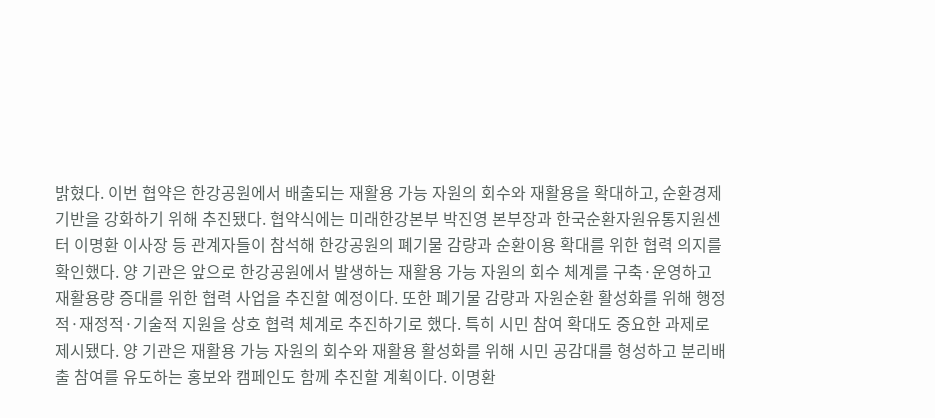밝혔다. 이번 협약은 한강공원에서 배출되는 재활용 가능 자원의 회수와 재활용을 확대하고, 순환경제 기반을 강화하기 위해 추진됐다. 협약식에는 미래한강본부 박진영 본부장과 한국순환자원유통지원센터 이명환 이사장 등 관계자들이 참석해 한강공원의 폐기물 감량과 순환이용 확대를 위한 협력 의지를 확인했다. 양 기관은 앞으로 한강공원에서 발생하는 재활용 가능 자원의 회수 체계를 구축·운영하고 재활용량 증대를 위한 협력 사업을 추진할 예정이다. 또한 폐기물 감량과 자원순환 활성화를 위해 행정적·재정적·기술적 지원을 상호 협력 체계로 추진하기로 했다. 특히 시민 참여 확대도 중요한 과제로 제시됐다. 양 기관은 재활용 가능 자원의 회수와 재활용 활성화를 위해 시민 공감대를 형성하고 분리배출 참여를 유도하는 홍보와 캠페인도 함께 추진할 계획이다. 이명환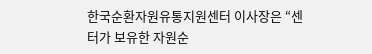한국순환자원유통지원센터 이사장은 “센터가 보유한 자원순